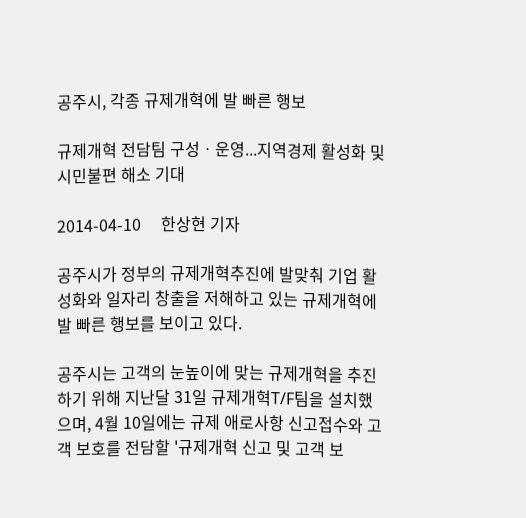공주시, 각종 규제개혁에 발 빠른 행보

규제개혁 전담팀 구성ㆍ운영...지역경제 활성화 및 시민불편 해소 기대

2014-04-10     한상현 기자

공주시가 정부의 규제개혁추진에 발맞춰 기업 활성화와 일자리 창출을 저해하고 있는 규제개혁에 발 빠른 행보를 보이고 있다.

공주시는 고객의 눈높이에 맞는 규제개혁을 추진하기 위해 지난달 31일 규제개혁T/F팀을 설치했으며, 4월 10일에는 규제 애로사항 신고접수와 고객 보호를 전담할 '규제개혁 신고 및 고객 보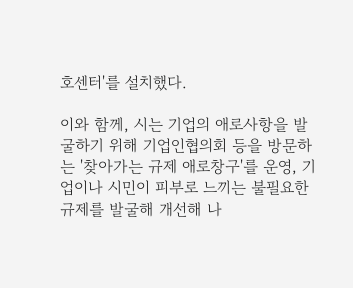호센터'를 설치했다.

이와 함께, 시는 기업의 애로사항을 발굴하기 위해 기업인협의회 등을 방문하는 '찾아가는 규제 애로창구'를 운영, 기업이나 시민이 피부로 느끼는 불필요한 규제를 발굴해 개선해 나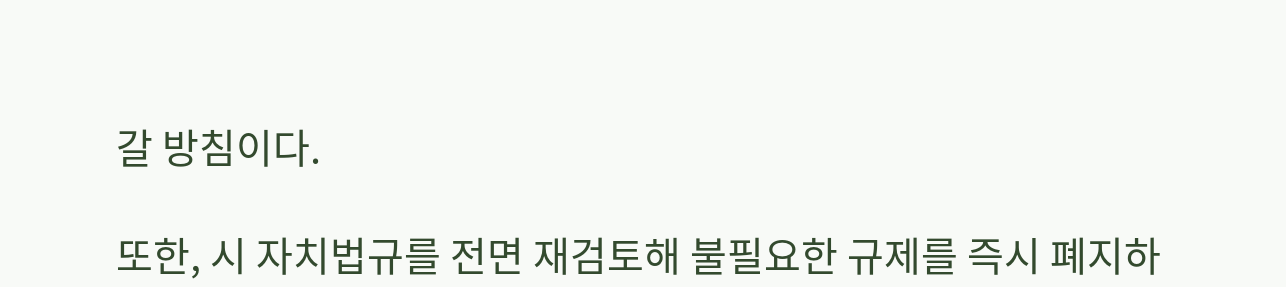갈 방침이다.

또한, 시 자치법규를 전면 재검토해 불필요한 규제를 즉시 폐지하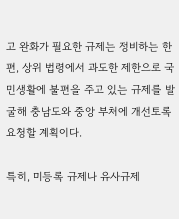고 완화가 필요한 규제는 정비하는 한편, 상위 법령에서 과도한 제한으로 국민생활에 불편을 주고 있는 규제를 발굴해 충남도와 중앙 부처에 개선토록 요청할 계획이다.

특히, 미등록 규제나 유사규제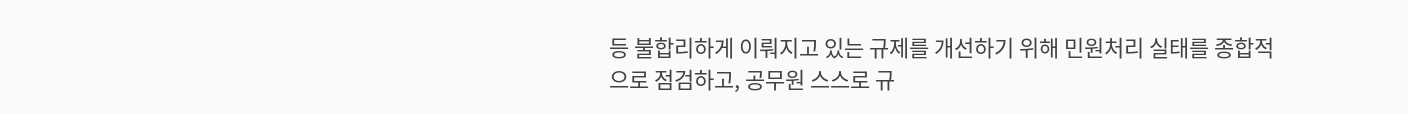등 불합리하게 이뤄지고 있는 규제를 개선하기 위해 민원처리 실태를 종합적으로 점검하고, 공무원 스스로 규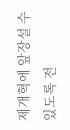제개혁에 앞장설 수 있도록 전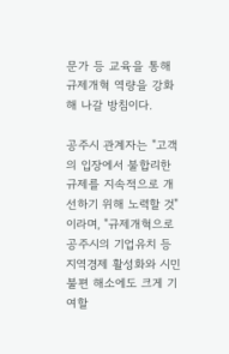문가 등 교육을 통해 규제개혁 역량을 강화해 나갈 방침이다.

공주시 관계자는 "고객의 입장에서 불합리한 규제를 지속적으로 개선하기 위해 노력할 것"이라며, "규제개혁으로 공주시의 기업유치 등 지역경제 활성화와 시민불편 해소에도 크게 기여할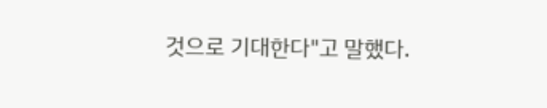것으로 기대한다"고 말했다.